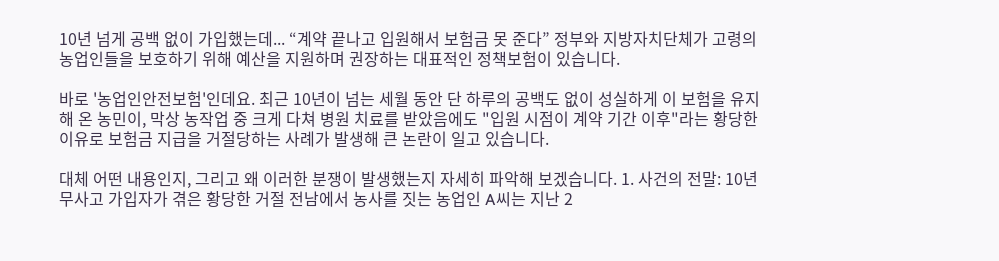10년 넘게 공백 없이 가입했는데... “계약 끝나고 입원해서 보험금 못 준다” 정부와 지방자치단체가 고령의 농업인들을 보호하기 위해 예산을 지원하며 권장하는 대표적인 정책보험이 있습니다.

바로 '농업인안전보험'인데요. 최근 10년이 넘는 세월 동안 단 하루의 공백도 없이 성실하게 이 보험을 유지해 온 농민이, 막상 농작업 중 크게 다쳐 병원 치료를 받았음에도 "입원 시점이 계약 기간 이후"라는 황당한 이유로 보험금 지급을 거절당하는 사례가 발생해 큰 논란이 일고 있습니다.

대체 어떤 내용인지, 그리고 왜 이러한 분쟁이 발생했는지 자세히 파악해 보겠습니다. 1. 사건의 전말: 10년 무사고 가입자가 겪은 황당한 거절 전남에서 농사를 짓는 농업인 A씨는 지난 2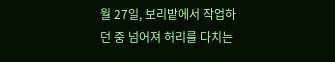월 27일, 보리밭에서 작업하던 중 넘어져 허리를 다치는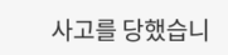사고를 당했습니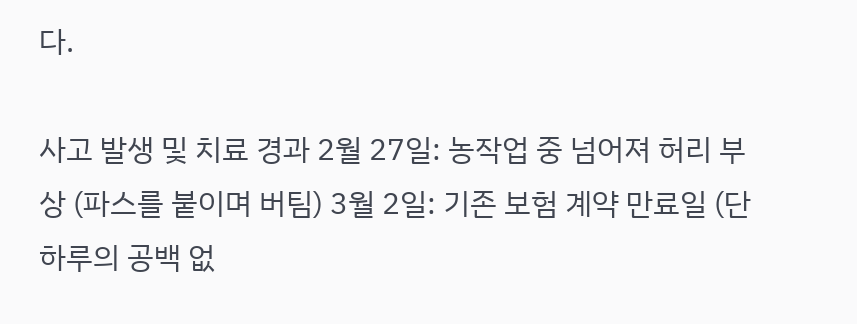다.

사고 발생 및 치료 경과 2월 27일: 농작업 중 넘어져 허리 부상 (파스를 붙이며 버팀) 3월 2일: 기존 보험 계약 만료일 (단 하루의 공백 없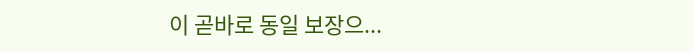이 곧바로 동일 보장으...